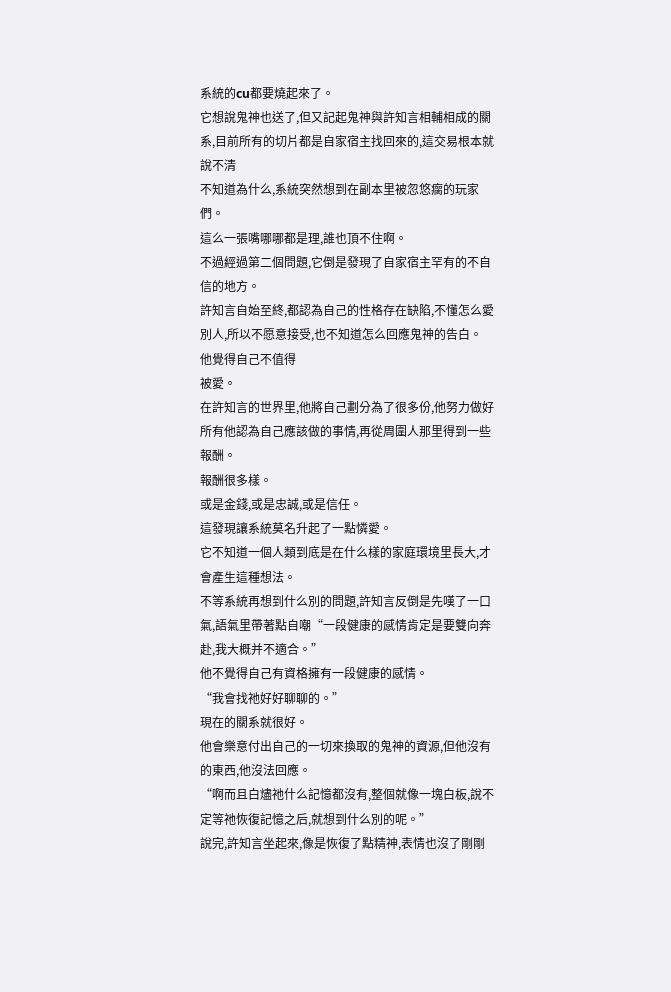系統的cu都要燒起來了。
它想說鬼神也送了,但又記起鬼神與許知言相輔相成的關系,目前所有的切片都是自家宿主找回來的,這交易根本就說不清
不知道為什么,系統突然想到在副本里被忽悠瘸的玩家們。
這么一張嘴哪哪都是理,誰也頂不住啊。
不過經過第二個問題,它倒是發現了自家宿主罕有的不自信的地方。
許知言自始至終,都認為自己的性格存在缺陷,不懂怎么愛別人,所以不愿意接受,也不知道怎么回應鬼神的告白。
他覺得自己不值得
被愛。
在許知言的世界里,他將自己劃分為了很多份,他努力做好所有他認為自己應該做的事情,再從周圍人那里得到一些報酬。
報酬很多樣。
或是金錢,或是忠誠,或是信任。
這發現讓系統莫名升起了一點憐愛。
它不知道一個人類到底是在什么樣的家庭環境里長大,才會產生這種想法。
不等系統再想到什么別的問題,許知言反倒是先嘆了一口氣,語氣里帶著點自嘲“一段健康的感情肯定是要雙向奔赴,我大概并不適合。”
他不覺得自己有資格擁有一段健康的感情。
“我會找祂好好聊聊的。”
現在的關系就很好。
他會樂意付出自己的一切來換取的鬼神的資源,但他沒有的東西,他沒法回應。
“啊而且白燼祂什么記憶都沒有,整個就像一塊白板,說不定等祂恢復記憶之后,就想到什么別的呢。”
說完,許知言坐起來,像是恢復了點精神,表情也沒了剛剛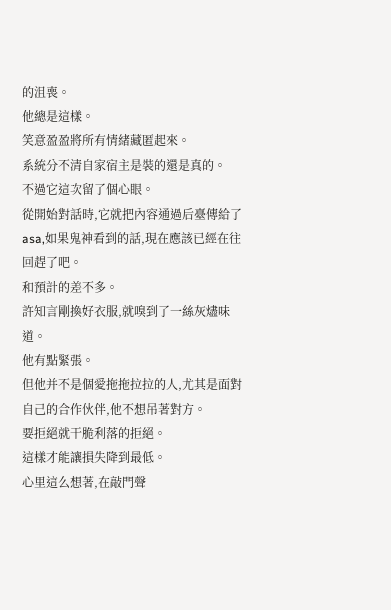的沮喪。
他總是這樣。
笑意盈盈將所有情緒藏匿起來。
系統分不清自家宿主是裝的還是真的。
不過它這次留了個心眼。
從開始對話時,它就把內容通過后臺傳給了asa,如果鬼神看到的話,現在應該已經在往回趕了吧。
和預計的差不多。
許知言剛換好衣服,就嗅到了一絲灰燼味道。
他有點緊張。
但他并不是個愛拖拖拉拉的人,尤其是面對自己的合作伙伴,他不想吊著對方。
要拒絕就干脆利落的拒絕。
這樣才能讓損失降到最低。
心里這么想著,在敲門聲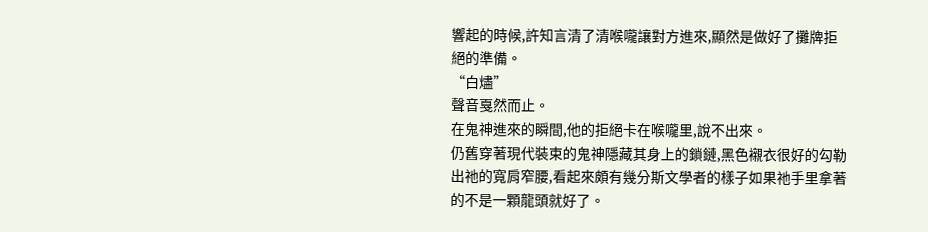響起的時候,許知言清了清喉嚨讓對方進來,顯然是做好了攤牌拒絕的準備。
“白燼”
聲音戛然而止。
在鬼神進來的瞬間,他的拒絕卡在喉嚨里,說不出來。
仍舊穿著現代裝束的鬼神隱藏其身上的鎖鏈,黑色襯衣很好的勾勒出祂的寬肩窄腰,看起來頗有幾分斯文學者的樣子如果祂手里拿著的不是一顆龍頭就好了。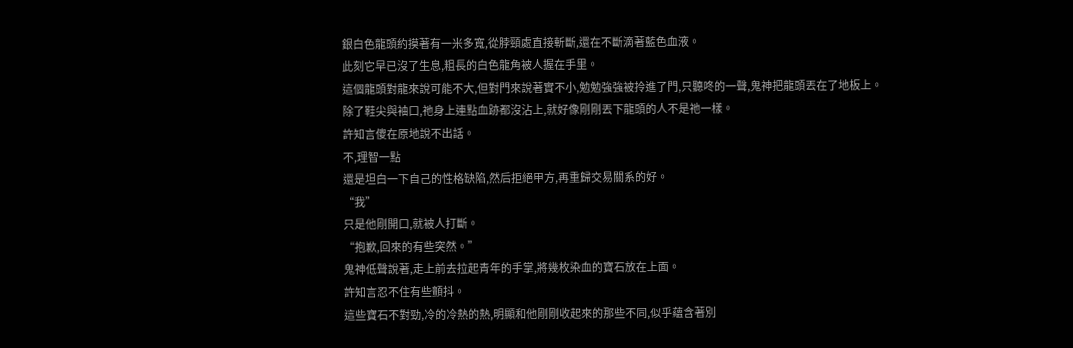銀白色龍頭約摸著有一米多寬,從脖頸處直接斬斷,還在不斷滴著藍色血液。
此刻它早已沒了生息,粗長的白色龍角被人握在手里。
這個龍頭對龍來說可能不大,但對門來說著實不小,勉勉強強被拎進了門,只聽咚的一聲,鬼神把龍頭丟在了地板上。
除了鞋尖與袖口,祂身上連點血跡都沒沾上,就好像剛剛丟下龍頭的人不是祂一樣。
許知言傻在原地說不出話。
不,理智一點
還是坦白一下自己的性格缺陷,然后拒絕甲方,再重歸交易關系的好。
“我”
只是他剛開口,就被人打斷。
“抱歉,回來的有些突然。”
鬼神低聲說著,走上前去拉起青年的手掌,將幾枚染血的寶石放在上面。
許知言忍不住有些顫抖。
這些寶石不對勁,冷的冷熱的熱,明顯和他剛剛收起來的那些不同,似乎蘊含著別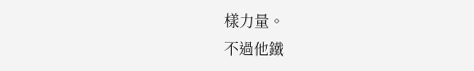樣力量。
不過他鐵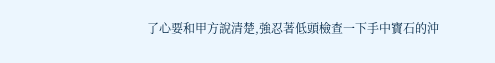了心要和甲方說清楚,強忍著低頭檢查一下手中寶石的沖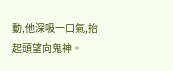動,他深吸一口氣,抬起頭望向鬼神。